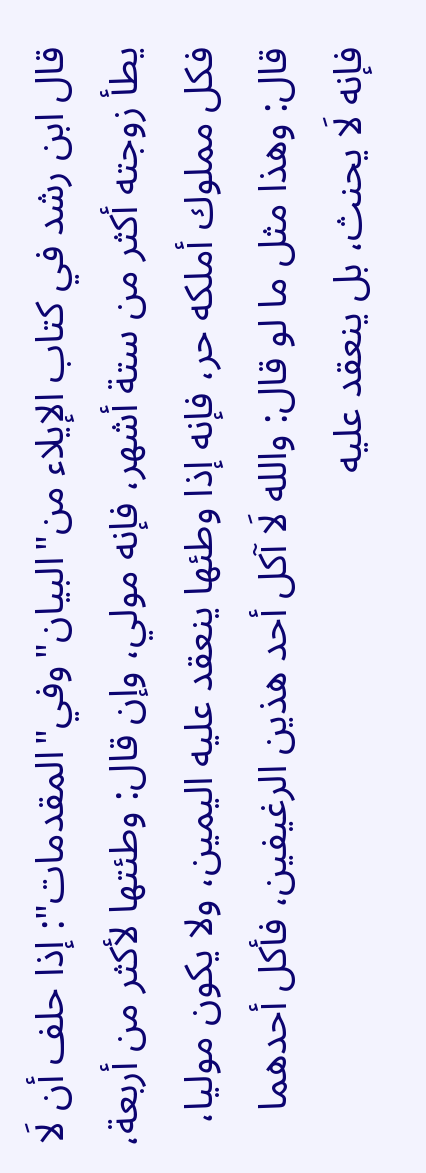قال ابن رشد في كتاب الإيلاء من"البيان"وفي"المقدمات": إذا حلف أن لَا يطأ زوجته أكثر من ستة أشهر، فإنه مولي، وإن قال: وطئتها لأكثر من أربعة، فكل مملوك أملكه حر، فإنه إذا وطئها ينعقد عليه اليمين، ولا يكون موليا، قال: وهذا مثل ما لو قال: والله لَا آكل أحد هذين الرغيفين، فأكل أحدهما فإنه لَا يحنث، بل ينعقد عليه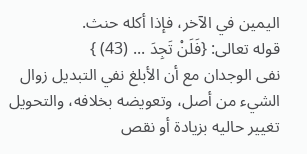اليمين في الآخر، فإذا أكله حنث.
قوله تعالى: {فَلَنْ تَجِدَ ... (43) }
نفى الوجدان مع أن الأبلغ نفي التبديل زوال الشيء من أصل، وتعويضه بخلافه، والتحويل تغيير حاليه بزيادة أو نقص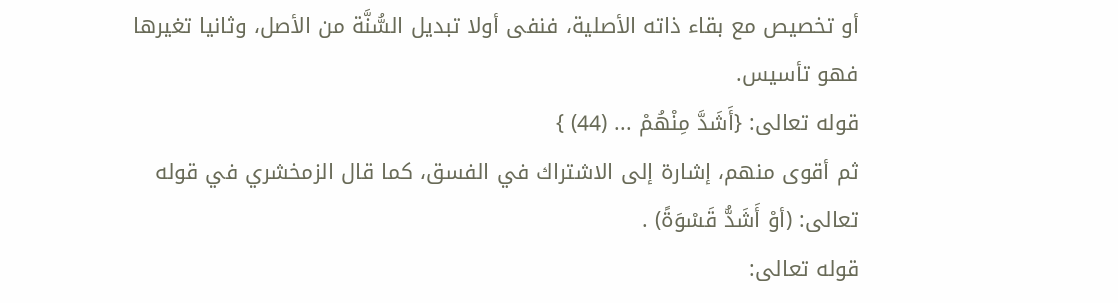أو تخصيص مع بقاء ذاته الأصلية، فنفى أولا تبديل السُّنَّة من الأصل، وثانيا تغيرها فهو تأسيس.
قوله تعالى: {أَشَدَّ مِنْهُمْ ... (44) }
ثم أقوى منهم، إشارة إلى الاشتراك في الفسق، كما قال الزمخشري في قوله تعالى: (أوْ أَشَدُّ قَسْوَةً) .
قوله تعالى: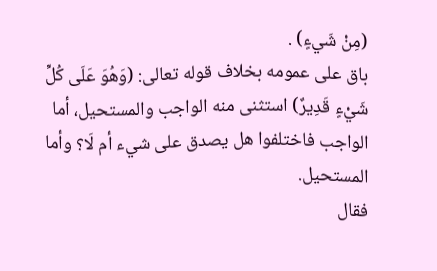(مِنْ شَيءٍ) .
باق على عمومه بخلاف قوله تعالى: (وَهُوَ عَلَى كُلِّ شَيْءٍ قَدِيرٌ) استثنى منه الواجب والمستحيل، أما الواجب فاختلفوا هل يصدق على شيء أم لَا؟ وأما المستحيل.
فقال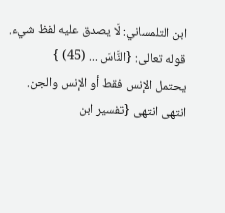ابن التلمساني: لَا يصدق عليه لفظ شيء.
قوله تعالى: {النَّاسَ ... (45) }
يحتمل الإنس فقط أو الإنس والجن. انتهى انتهى {تفسير ابن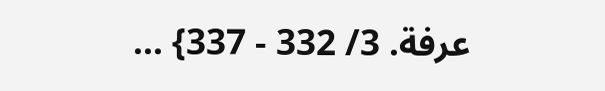عرفة. 3/ 332 - 337} ...